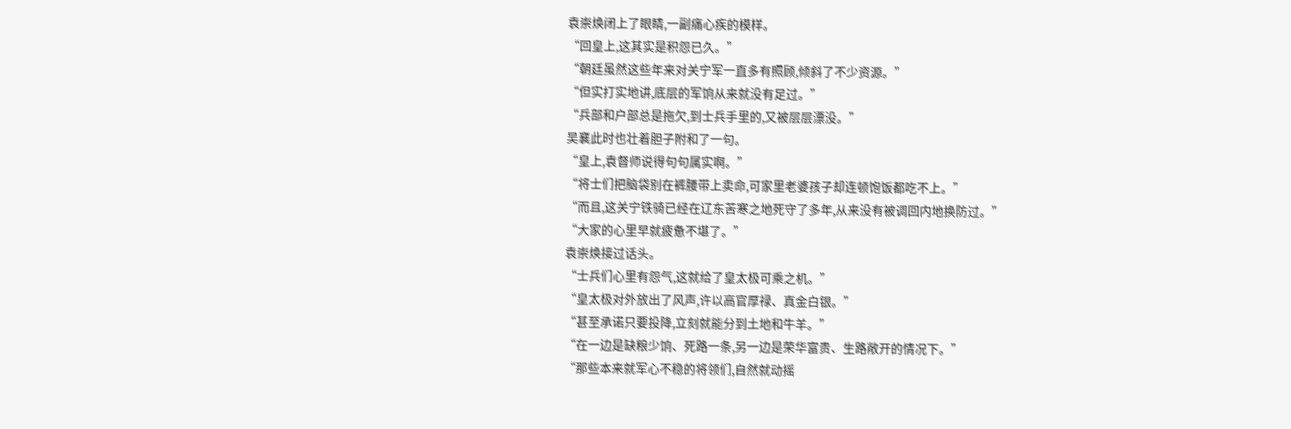袁崇焕闭上了眼睛,一副痛心疾的模样。
“回皇上,这其实是积怨已久。”
“朝廷虽然这些年来对关宁军一直多有照顾,倾斜了不少资源。”
“但实打实地讲,底层的军饷从来就没有足过。”
“兵部和户部总是拖欠,到士兵手里的,又被层层漂没。”
吴襄此时也壮着胆子附和了一句。
“皇上,袁督师说得句句属实啊。”
“将士们把脑袋别在裤腰带上卖命,可家里老婆孩子却连顿饱饭都吃不上。”
“而且,这关宁铁骑已经在辽东苦寒之地死守了多年,从来没有被调回内地换防过。”
“大家的心里早就疲惫不堪了。”
袁崇焕接过话头。
“士兵们心里有怨气,这就给了皇太极可乘之机。”
“皇太极对外放出了风声,许以高官厚禄、真金白银。”
“甚至承诺只要投降,立刻就能分到土地和牛羊。”
“在一边是缺粮少饷、死路一条,另一边是荣华富贵、生路敞开的情况下。”
“那些本来就军心不稳的将领们,自然就动摇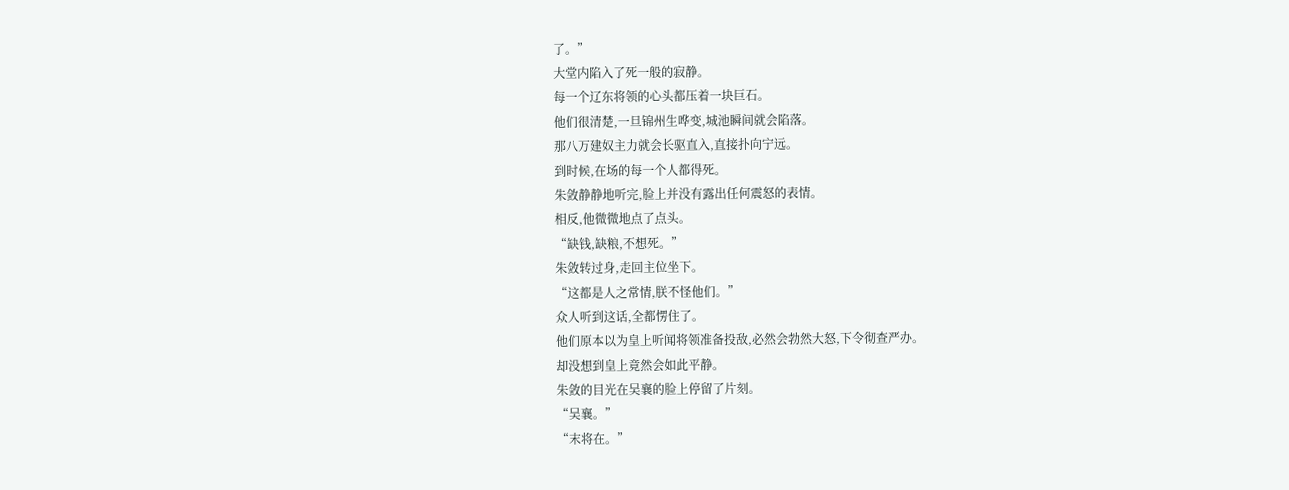了。”
大堂内陷入了死一般的寂静。
每一个辽东将领的心头都压着一块巨石。
他们很清楚,一旦锦州生哗变,城池瞬间就会陷落。
那八万建奴主力就会长驱直入,直接扑向宁远。
到时候,在场的每一个人都得死。
朱敛静静地听完,脸上并没有露出任何震怒的表情。
相反,他微微地点了点头。
“缺钱,缺粮,不想死。”
朱敛转过身,走回主位坐下。
“这都是人之常情,朕不怪他们。”
众人听到这话,全都愣住了。
他们原本以为皇上听闻将领准备投敌,必然会勃然大怒,下令彻查严办。
却没想到皇上竟然会如此平静。
朱敛的目光在吴襄的脸上停留了片刻。
“吴襄。”
“末将在。”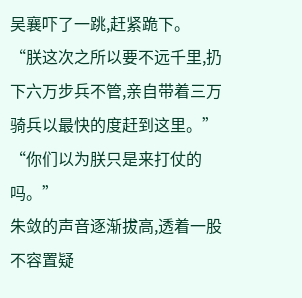吴襄吓了一跳,赶紧跪下。
“朕这次之所以要不远千里,扔下六万步兵不管,亲自带着三万骑兵以最快的度赶到这里。”
“你们以为朕只是来打仗的吗。”
朱敛的声音逐渐拔高,透着一股不容置疑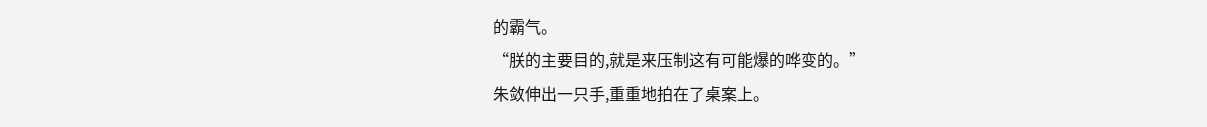的霸气。
“朕的主要目的,就是来压制这有可能爆的哗变的。”
朱敛伸出一只手,重重地拍在了桌案上。